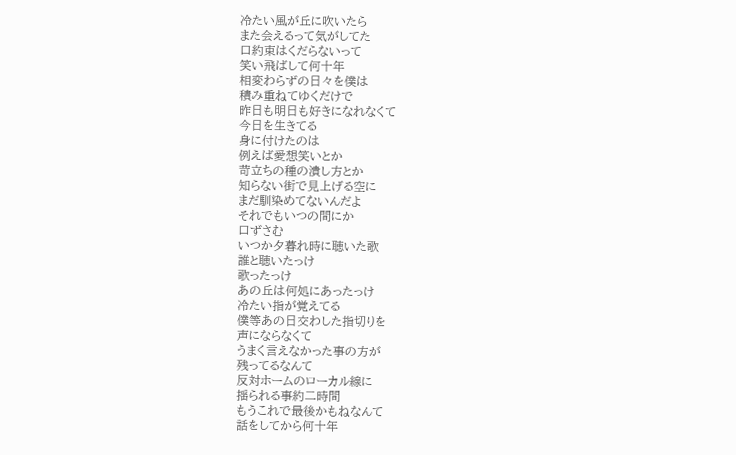冷たい風が丘に吹いたら
また会えるって気がしてた
口約束はくだらないって
笑い飛ばして何十年
相変わらずの日々を僕は
積み重ねてゆくだけで
昨日も明日も好きになれなくて
今日を生きてる
身に付けたのは
例えば愛想笑いとか
苛立ちの種の潰し方とか
知らない街で見上げる空に
まだ馴染めてないんだよ
それでもいつの間にか
口ずさむ
いつか夕暮れ時に聴いた歌
誰と聴いたっけ
歌ったっけ
あの丘は何処にあったっけ
冷たい指が覚えてる
僕等あの日交わした指切りを
声にならなくて
うまく言えなかった事の方が
残ってるなんて
反対ホームのローカル線に
揺られる事約二時間
もうこれで最後かもねなんて
話をしてから何十年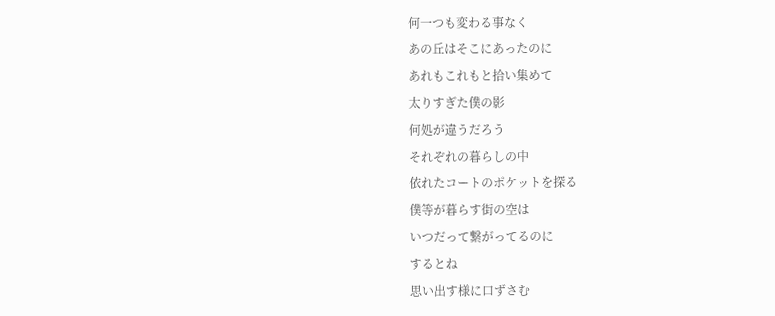何一つも変わる事なく
あの丘はそこにあったのに
あれもこれもと拾い集めて
太りすぎた僕の影
何処が違うだろう
それぞれの暮らしの中
依れたコートのポケットを探る
僕等が暮らす街の空は
いつだって繋がってるのに
するとね
思い出す様に口ずさむ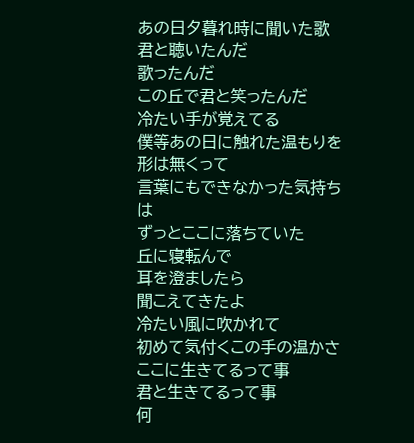あの日夕暮れ時に聞いた歌
君と聴いたんだ
歌ったんだ
この丘で君と笑ったんだ
冷たい手が覚えてる
僕等あの日に触れた温もりを
形は無くって
言葉にもできなかった気持ちは
ずっとここに落ちていた
丘に寝転んで
耳を澄ましたら
聞こえてきたよ
冷たい風に吹かれて
初めて気付くこの手の温かさ
ここに生きてるって事
君と生きてるって事
何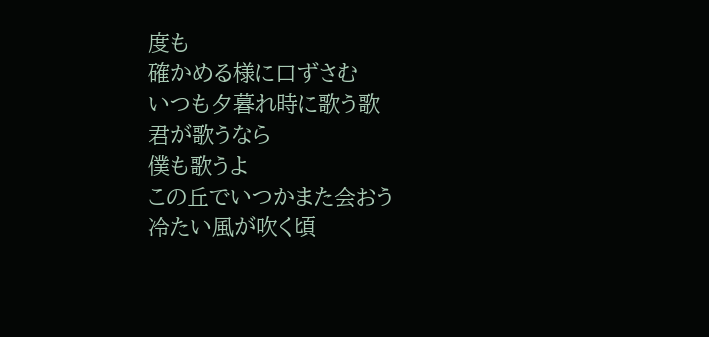度も
確かめる様に口ずさむ
いつも夕暮れ時に歌う歌
君が歌うなら
僕も歌うよ
この丘でいつかまた会おう
冷たい風が吹く頃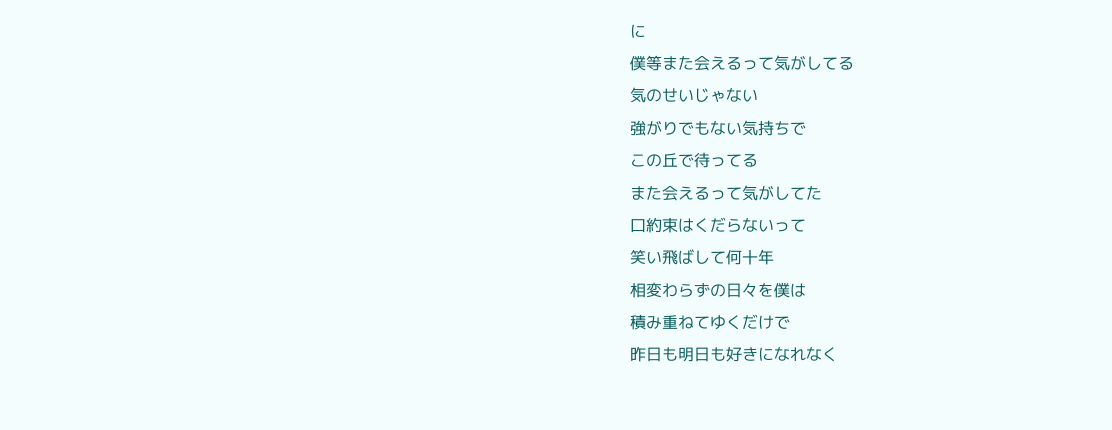に
僕等また会えるって気がしてる
気のせいじゃない
強がりでもない気持ちで
この丘で待ってる
また会えるって気がしてた
口約束はくだらないって
笑い飛ばして何十年
相変わらずの日々を僕は
積み重ねてゆくだけで
昨日も明日も好きになれなく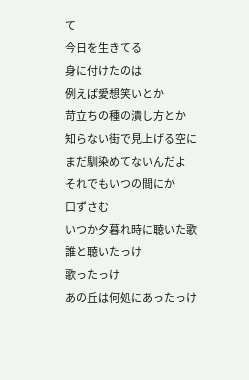て
今日を生きてる
身に付けたのは
例えば愛想笑いとか
苛立ちの種の潰し方とか
知らない街で見上げる空に
まだ馴染めてないんだよ
それでもいつの間にか
口ずさむ
いつか夕暮れ時に聴いた歌
誰と聴いたっけ
歌ったっけ
あの丘は何処にあったっけ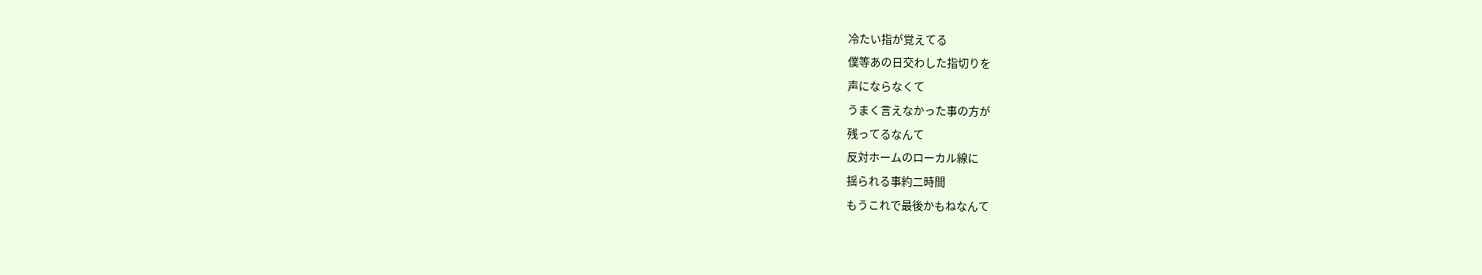冷たい指が覚えてる
僕等あの日交わした指切りを
声にならなくて
うまく言えなかった事の方が
残ってるなんて
反対ホームのローカル線に
揺られる事約二時間
もうこれで最後かもねなんて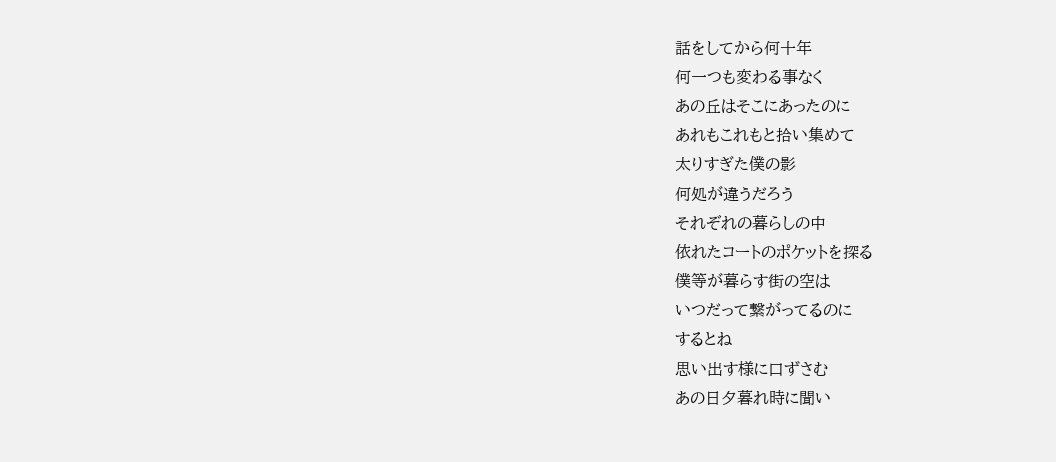話をしてから何十年
何一つも変わる事なく
あの丘はそこにあったのに
あれもこれもと拾い集めて
太りすぎた僕の影
何処が違うだろう
それぞれの暮らしの中
依れたコートのポケットを探る
僕等が暮らす街の空は
いつだって繋がってるのに
するとね
思い出す様に口ずさむ
あの日夕暮れ時に聞い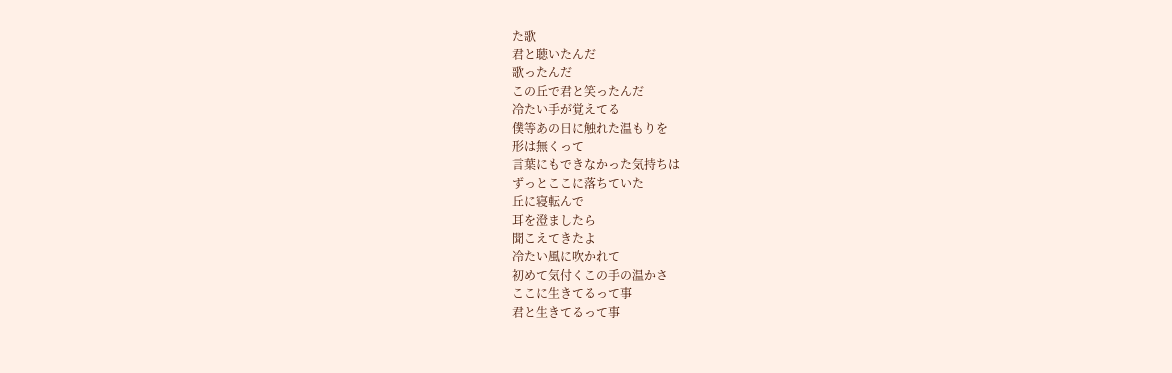た歌
君と聴いたんだ
歌ったんだ
この丘で君と笑ったんだ
冷たい手が覚えてる
僕等あの日に触れた温もりを
形は無くって
言葉にもできなかった気持ちは
ずっとここに落ちていた
丘に寝転んで
耳を澄ましたら
聞こえてきたよ
冷たい風に吹かれて
初めて気付くこの手の温かさ
ここに生きてるって事
君と生きてるって事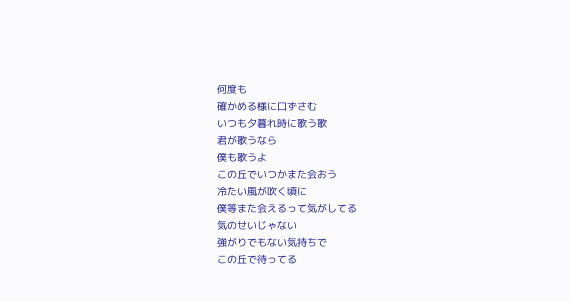何度も
確かめる様に口ずさむ
いつも夕暮れ時に歌う歌
君が歌うなら
僕も歌うよ
この丘でいつかまた会おう
冷たい風が吹く頃に
僕等また会えるって気がしてる
気のせいじゃない
強がりでもない気持ちで
この丘で待ってる